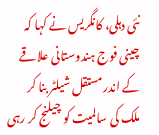نئی دہلی، کانگریس نے کہا کہ چینی فوج ہندوستانی علاقے کے اندر مستقل شیلٹر بنا کر ملک کی سالمیت کو چیلنج کر رہی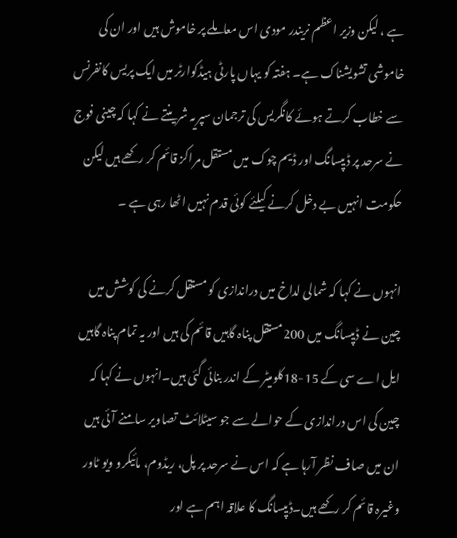ہے ، لیکن وزیر اعظم نریندر مودی اس معاملے پر خاموش ہیں اور ان کی خاموشی تشویشناک ہے۔ ہفتہ کو یہاں پارٹی ہیڈکوارٹر میں ایک پریس کانفرنس سے خطاب کرتے ہوئے کانگریس کی ترجمان سپریہ شرینتے نے کہا کہ چینی فوج نے سرحد پر ڈیپسانگ اور ڈیم چوک میں مستقل مراکز قائم کر رکھے ہیں لیکن حکومت انہیں بے دخل کرنے کیلئے کوئی قدم نہیں اٹھا رہی ہے ۔

انہوں نے کہا کہ شمالی لداخ میں دراندازی کو مستقل کرنے کی کوشش میں چین نے ڈیپسانگ میں 200مستقل پناہ گاہیں قائم کی ہیں اور یہ تمام پناہ گاہیں ایل اے سی کے 15-18کلومیٹر کے اندر بنائی گئی ہیں۔انہوں نے کہا کہ چین کی اس دراندازی کے حوالے سے جو سیٹلائٹ تصاویر سامنے آئی ہیں ان میں صاف نظر آرہا ہے کہ اس نے سرحد پر پل، ریڈوم، مائیکرو ویو ٹاور وغیرہ قائم کر رکھے ہیں۔ڈیپسانگ کا علاقہ اہم ہے اور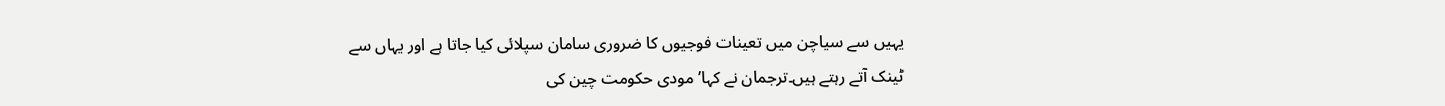یہیں سے سیاچن میں تعینات فوجیوں کا ضروری سامان سپلائی کیا جاتا ہے اور یہاں سے ٹینک آتے رہتے ہیں۔ترجمان نے کہا’مودی حکومت چین کی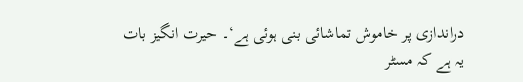دراندازی پر خاموش تماشائی بنی ہوئی ہے‘۔ حیرت انگیز بات یہ ہے کہ مسٹر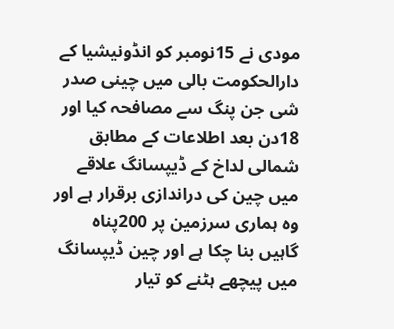مودی نے 15نومبر کو انڈونیشیا کے دارالحکومت بالی میں چینی صدر شی جن پنگ سے مصافحہ کیا اور 18دن بعد اطلاعات کے مطابق شمالی لداخ کے ڈیپسانگ علاقے میں چین کی دراندازی برقرار ہے اور وہ ہماری سرزمین پر 200پناہ گاہیں بنا چکا ہے اور چین ڈیپسانگ میں پیچھے ہٹنے کو تیار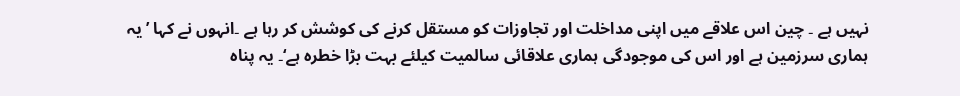نہیں ہے ۔ چین اس علاقے میں اپنی مداخلت اور تجاوزات کو مستقل کرنے کی کوشش کر رہا ہے ۔انہوں نے کہا ’یہ ہماری سرزمین ہے اور اس کی موجودگی ہماری علاقائی سالمیت کیلئے بہت بڑا خطرہ ہے‘۔ یہ پناہ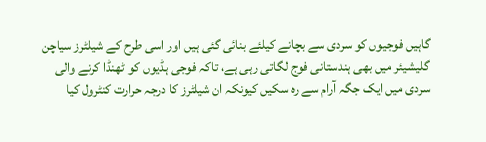گاہیں فوجیوں کو سردی سے بچانے کیلئے بنائی گئی ہیں اور اسی طرح کے شیلٹرز سیاچن گلیشیئر میں بھی ہندستانی فوج لگاتی رہی ہے، تاکہ فوجی ہڈیوں کو ٹھنڈا کرنے والی سردی میں ایک جگہ آرام سے رہ سکیں کیونکہ ان شیلٹرز کا درجہ حرارت کنٹرول کیا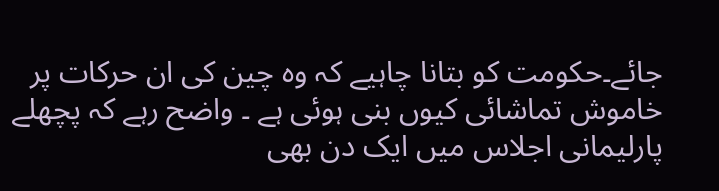جائے۔حکومت کو بتانا چاہیے کہ وہ چین کی ان حرکات پر خاموش تماشائی کیوں بنی ہوئی ہے ۔ واضح رہے کہ پچھلے پارلیمانی اجلاس میں ایک دن بھی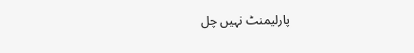پارلیمنٹ نہیں چل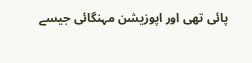پائی تھی اور اپوزیشن مہنگائی جیسے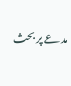مدعے پر بحث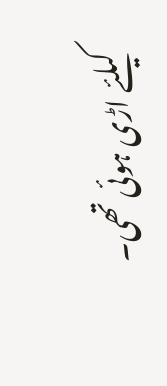کیلئے اڑی ہوئی تھی۔